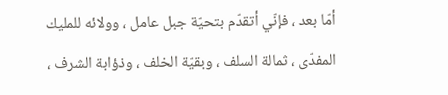أمّا بعد ، فإنّي أتقدّم بتحيّة جبل عامل ، وولائه للمليك المفدّى ، ثمالة السلف ، وبقيّة الخلف ، وذؤابة الشرف ،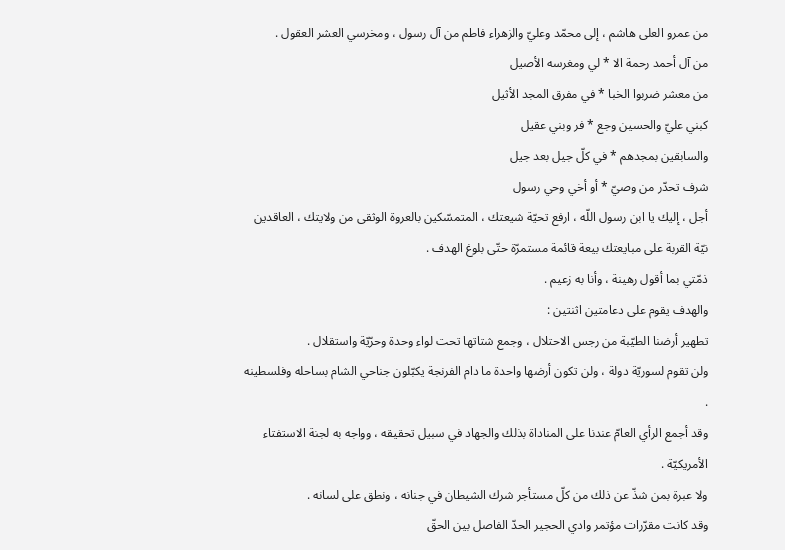من عمرو العلى هاشم ، إلى محمّد وعليّ والزهراء فاطم من آل رسول ، ومخرسي العشر العقول .
من آل أحمد رحمة الا * لي ومغرسه الأصيل
من معشر ضربوا الخبا * في مفرق المجد الأثيل
كبني عليّ والحسين وجع * فر وبني عقيل
والسابقين بمجدهم * في كلّ جيل بعد جيل
شرف تحدّر من وصيّ * أو أخي وحي رسول
أجل ، إليك يا ابن رسول اللّه ، ارفع تحيّة شيعتك ، المتمسّكين بالعروة الوثقى من ولايتك ، العاقدين نيّة القربة على مبايعتك بيعة قائمة مستمرّة حتّى بلوغ الهدف .
ذمّتي بما أقول رهينة ، وأنا به زعيم .
والهدف يقوم على دعامتين اثنتين :
تطهير أرضنا الطيّبة من رجس الاحتلال ، وجمع شتاتها تحت لواء وحدة وحرّيّة واستقلال .
ولن تقوم لسوريّة دولة ، ولن تكون أرضها واحدة ما دام الفرنجة يكبّلون جناحي الشام بساحله وفلسطينه .
وقد أجمع الرأي العامّ عندنا على المناداة بذلك والجهاد في سبيل تحقيقه ، وواجه به لجنة الاستفتاء الأمريكيّة .
ولا عبرة بمن شذّ عن ذلك من كلّ مستأجر شرك الشيطان في جنانه ، ونطق على لسانه .
وقد كانت مقرّرات مؤتمر وادي الحجير الحدّ الفاصل بين الحقّ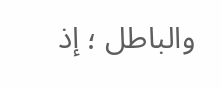والباطل ؛ إذ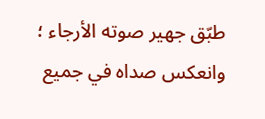طبّق جهير صوته الأرجاء ؛ وانعكس صداه في جميع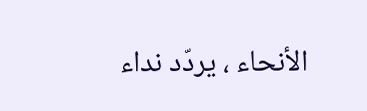الأنحاء ، يردّد نداء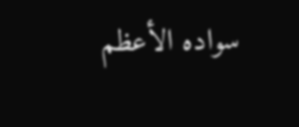سواده الأعظم